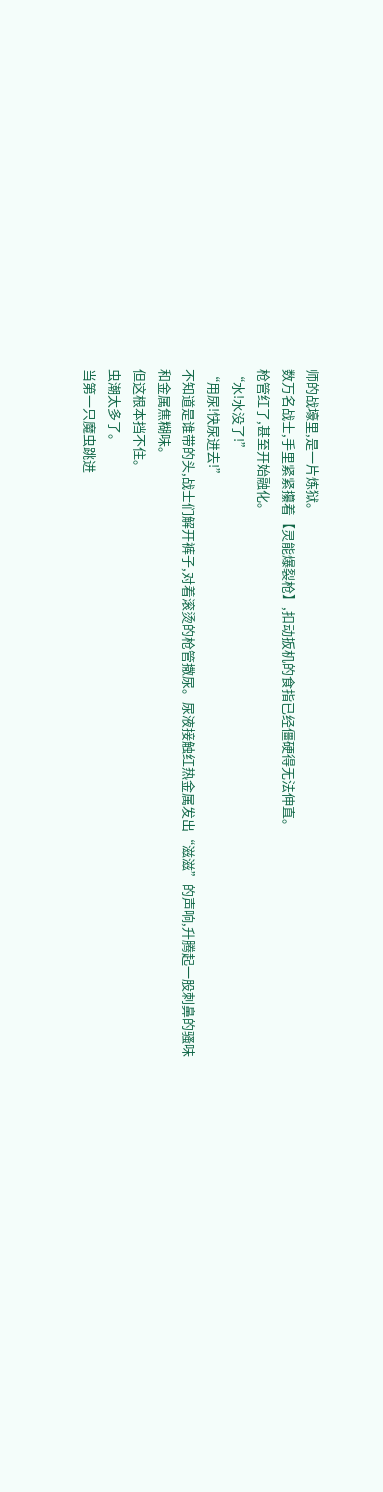师的战壕里,是一片炼狱。
数万名战士,手里紧紧攥着【灵能爆裂枪】,扣动扳机的食指已经僵硬得无法伸直。
枪管红了,甚至开始融化。
“水!水没了!”
“用尿!快尿进去!”
不知道是谁带的头,战士们解开裤子,对着滚烫的枪管撒尿。尿液接触红热金属发出“滋滋”的声响,升腾起一股刺鼻的骚味和金属焦糊味。
但这根本挡不住。
虫潮太多了。
当第一只魔虫跳进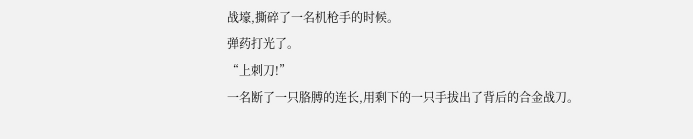战壕,撕碎了一名机枪手的时候。
弹药打光了。
“上刺刀!”
一名断了一只胳膊的连长,用剩下的一只手拔出了背后的合金战刀。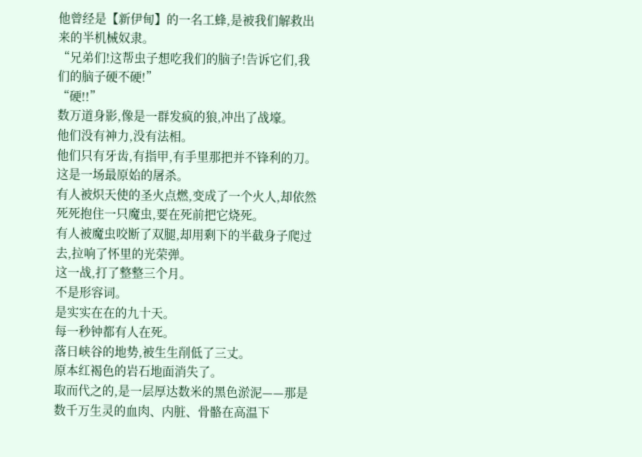他曾经是【新伊甸】的一名工蜂,是被我们解救出来的半机械奴隶。
“兄弟们!这帮虫子想吃我们的脑子!告诉它们,我们的脑子硬不硬!”
“硬!!”
数万道身影,像是一群发疯的狼,冲出了战壕。
他们没有神力,没有法相。
他们只有牙齿,有指甲,有手里那把并不锋利的刀。
这是一场最原始的屠杀。
有人被炽天使的圣火点燃,变成了一个火人,却依然死死抱住一只魔虫,要在死前把它烧死。
有人被魔虫咬断了双腿,却用剩下的半截身子爬过去,拉响了怀里的光荣弹。
这一战,打了整整三个月。
不是形容词。
是实实在在的九十天。
每一秒钟都有人在死。
落日峡谷的地势,被生生削低了三丈。
原本红褐色的岩石地面消失了。
取而代之的,是一层厚达数米的黑色淤泥——那是数千万生灵的血肉、内脏、骨骼在高温下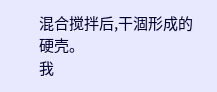混合搅拌后,干涸形成的硬壳。
我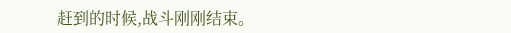赶到的时候,战斗刚刚结束。